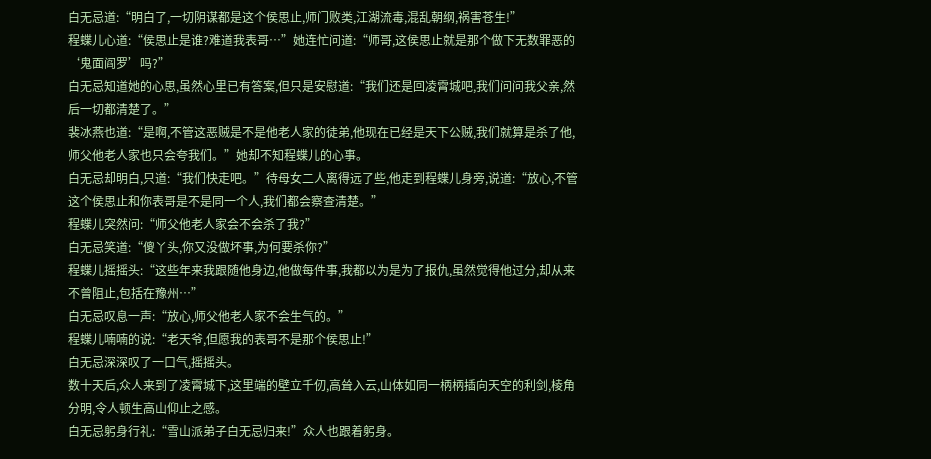白无忌道:“明白了,一切阴谋都是这个侯思止,师门败类,江湖流毒,混乱朝纲,祸害苍生!”
程蝶儿心道:“侯思止是谁?难道我表哥…”她连忙问道:“师哥,这侯思止就是那个做下无数罪恶的‘鬼面阎罗’吗?”
白无忌知道她的心思,虽然心里已有答案,但只是安慰道:“我们还是回凌霄城吧,我们问问我父亲,然后一切都清楚了。”
裴冰燕也道:“是啊,不管这恶贼是不是他老人家的徒弟,他现在已经是天下公贼,我们就算是杀了他,师父他老人家也只会夸我们。”她却不知程蝶儿的心事。
白无忌却明白,只道:“我们快走吧。”待母女二人离得远了些,他走到程蝶儿身旁,说道:“放心,不管这个侯思止和你表哥是不是同一个人,我们都会察查清楚。”
程蝶儿突然问:“师父他老人家会不会杀了我?”
白无忌笑道:“傻丫头,你又没做坏事,为何要杀你?”
程蝶儿摇摇头:“这些年来我跟随他身边,他做每件事,我都以为是为了报仇,虽然觉得他过分,却从来不曾阻止,包括在豫州…”
白无忌叹息一声:“放心,师父他老人家不会生气的。”
程蝶儿喃喃的说:“老天爷,但愿我的表哥不是那个侯思止!”
白无忌深深叹了一口气,摇摇头。
数十天后,众人来到了凌霄城下,这里端的壁立千仞,高耸入云,山体如同一柄柄插向天空的利剑,棱角分明,令人顿生高山仰止之感。
白无忌躬身行礼:“雪山派弟子白无忌归来!”众人也跟着躬身。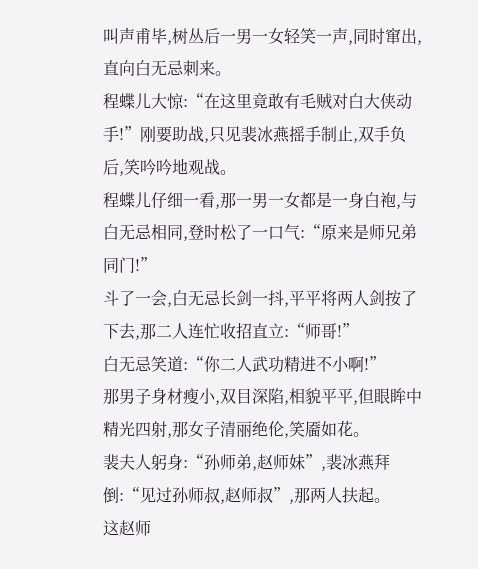叫声甫毕,树丛后一男一女轻笑一声,同时窜出,直向白无忌刺来。
程蝶儿大惊:“在这里竟敢有毛贼对白大侠动手!”刚要助战,只见裴冰燕摇手制止,双手负后,笑吟吟地观战。
程蝶儿仔细一看,那一男一女都是一身白袍,与白无忌相同,登时松了一口气:“原来是师兄弟同门!”
斗了一会,白无忌长剑一抖,平平将两人剑按了下去,那二人连忙收招直立:“师哥!”
白无忌笑道:“你二人武功精进不小啊!”
那男子身材瘦小,双目深陷,相貌平平,但眼眸中精光四射,那女子清丽绝伦,笑靥如花。
裴夫人躬身:“孙师弟,赵师妹”,裴冰燕拜倒:“见过孙师叔,赵师叔”,那两人扶起。
这赵师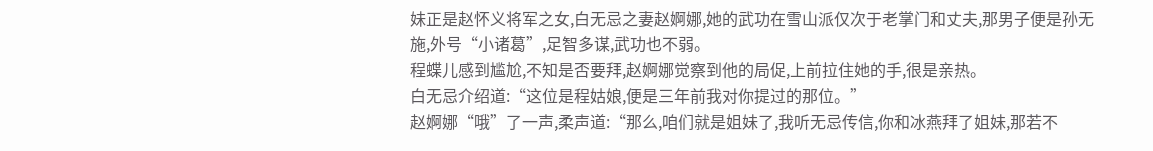妹正是赵怀义将军之女,白无忌之妻赵婀娜,她的武功在雪山派仅次于老掌门和丈夫,那男子便是孙无施,外号“小诸葛”,足智多谋,武功也不弱。
程蝶儿感到尴尬,不知是否要拜,赵婀娜觉察到他的局促,上前拉住她的手,很是亲热。
白无忌介绍道:“这位是程姑娘,便是三年前我对你提过的那位。”
赵婀娜“哦”了一声,柔声道:“那么,咱们就是姐妹了,我听无忌传信,你和冰燕拜了姐妹,那若不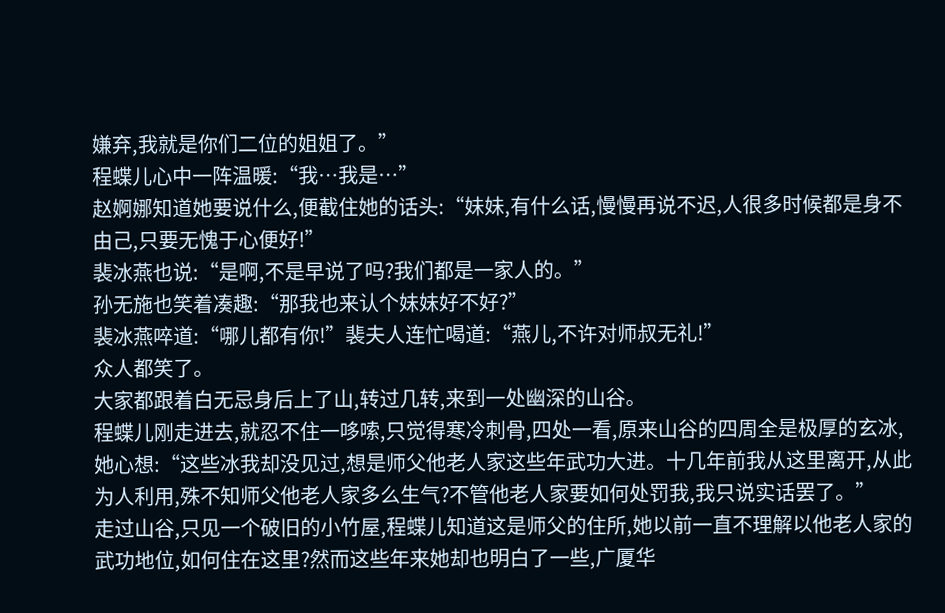嫌弃,我就是你们二位的姐姐了。”
程蝶儿心中一阵温暖:“我…我是…”
赵婀娜知道她要说什么,便截住她的话头:“妹妹,有什么话,慢慢再说不迟,人很多时候都是身不由己,只要无愧于心便好!”
裴冰燕也说:“是啊,不是早说了吗?我们都是一家人的。”
孙无施也笑着凑趣:“那我也来认个妹妹好不好?”
裴冰燕啐道:“哪儿都有你!”裴夫人连忙喝道:“燕儿,不许对师叔无礼!”
众人都笑了。
大家都跟着白无忌身后上了山,转过几转,来到一处幽深的山谷。
程蝶儿刚走进去,就忍不住一哆嗦,只觉得寒冷刺骨,四处一看,原来山谷的四周全是极厚的玄冰,她心想:“这些冰我却没见过,想是师父他老人家这些年武功大进。十几年前我从这里离开,从此为人利用,殊不知师父他老人家多么生气?不管他老人家要如何处罚我,我只说实话罢了。”
走过山谷,只见一个破旧的小竹屋,程蝶儿知道这是师父的住所,她以前一直不理解以他老人家的武功地位,如何住在这里?然而这些年来她却也明白了一些,广厦华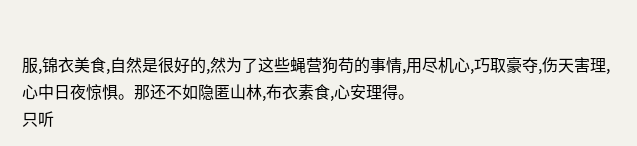服,锦衣美食,自然是很好的,然为了这些蝇营狗苟的事情,用尽机心,巧取豪夺,伤天害理,心中日夜惊惧。那还不如隐匿山林,布衣素食,心安理得。
只听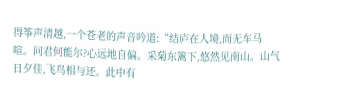得筝声清越,一个苍老的声音吟道:“结庐在人境,而无车马喧。问君何能尔?心远地自偏。采菊东篱下,悠然见南山。山气日夕佳,飞鸟相与还。此中有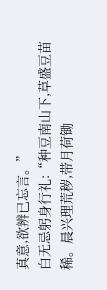真意,欲辨已忘言。”
白无忌躬身行礼:“种豆南山下,草盛豆苗稀。晨兴理荒秽,带月荷锄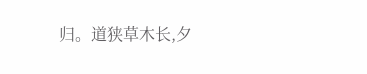归。道狭草木长,夕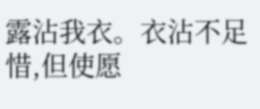露沾我衣。衣沾不足惜,但使愿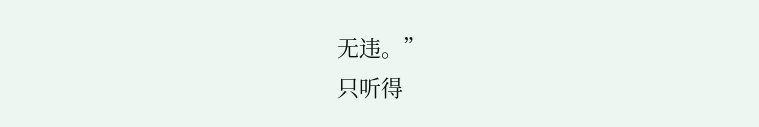无违。”
只听得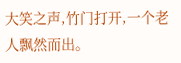大笑之声,竹门打开,一个老人飘然而出。